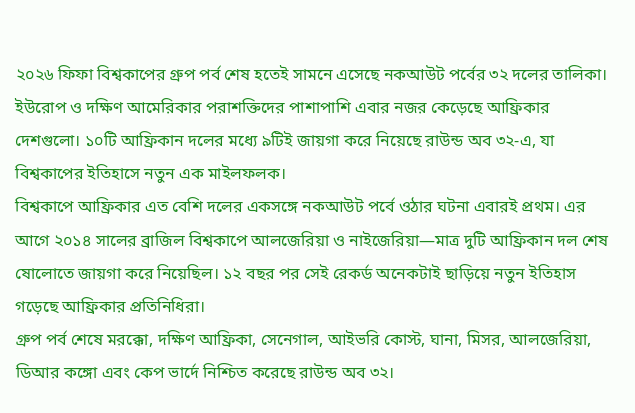২০২৬ ফিফা বিশ্বকাপের গ্রুপ পর্ব শেষ হতেই সামনে এসেছে নকআউট পর্বের ৩২ দলের তালিকা। ইউরোপ ও দক্ষিণ আমেরিকার পরাশক্তিদের পাশাপাশি এবার নজর কেড়েছে আফ্রিকার দেশগুলো। ১০টি আফ্রিকান দলের মধ্যে ৯টিই জায়গা করে নিয়েছে রাউন্ড অব ৩২-এ, যা বিশ্বকাপের ইতিহাসে নতুন এক মাইলফলক।
বিশ্বকাপে আফ্রিকার এত বেশি দলের একসঙ্গে নকআউট পর্বে ওঠার ঘটনা এবারই প্রথম। এর আগে ২০১৪ সালের ব্রাজিল বিশ্বকাপে আলজেরিয়া ও নাইজেরিয়া—মাত্র দুটি আফ্রিকান দল শেষ ষোলোতে জায়গা করে নিয়েছিল। ১২ বছর পর সেই রেকর্ড অনেকটাই ছাড়িয়ে নতুন ইতিহাস গড়েছে আফ্রিকার প্রতিনিধিরা।
গ্রুপ পর্ব শেষে মরক্কো, দক্ষিণ আফ্রিকা, সেনেগাল, আইভরি কোস্ট, ঘানা, মিসর, আলজেরিয়া, ডিআর কঙ্গো এবং কেপ ভার্দে নিশ্চিত করেছে রাউন্ড অব ৩২।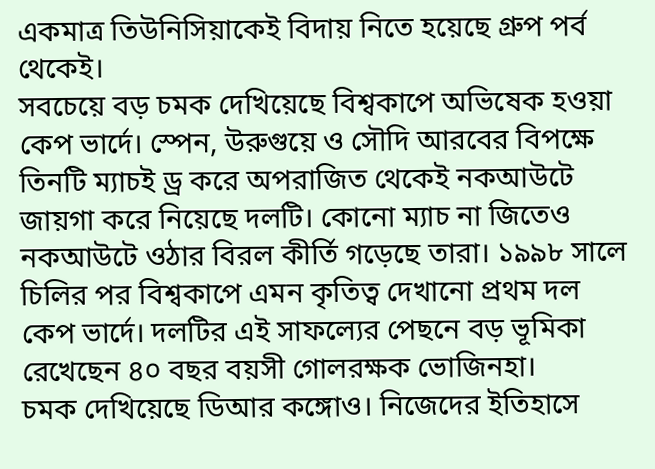একমাত্র তিউনিসিয়াকেই বিদায় নিতে হয়েছে গ্রুপ পর্ব থেকেই।
সবচেয়ে বড় চমক দেখিয়েছে বিশ্বকাপে অভিষেক হওয়া কেপ ভার্দে। স্পেন, উরুগুয়ে ও সৌদি আরবের বিপক্ষে তিনটি ম্যাচই ড্র করে অপরাজিত থেকেই নকআউটে জায়গা করে নিয়েছে দলটি। কোনো ম্যাচ না জিতেও নকআউটে ওঠার বিরল কীর্তি গড়েছে তারা। ১৯৯৮ সালে চিলির পর বিশ্বকাপে এমন কৃতিত্ব দেখানো প্রথম দল কেপ ভার্দে। দলটির এই সাফল্যের পেছনে বড় ভূমিকা রেখেছেন ৪০ বছর বয়সী গোলরক্ষক ভোজিনহা।
চমক দেখিয়েছে ডিআর কঙ্গোও। নিজেদের ইতিহাসে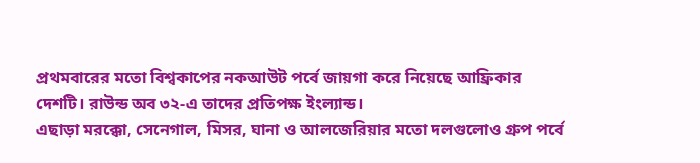প্রথমবারের মতো বিশ্বকাপের নকআউট পর্বে জায়গা করে নিয়েছে আফ্রিকার দেশটি। রাউন্ড অব ৩২-এ তাদের প্রতিপক্ষ ইংল্যান্ড।
এছাড়া মরক্কো, সেনেগাল, মিসর, ঘানা ও আলজেরিয়ার মতো দলগুলোও গ্রুপ পর্বে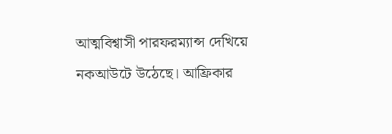আত্মবিশ্বাসী পারফরম্যান্স দেখিয়ে নকআউটে উঠেছে। আফ্রিকার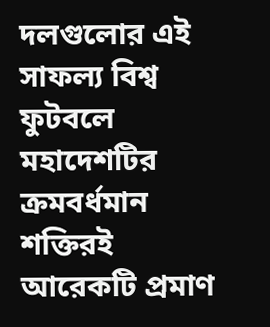দলগুলোর এই সাফল্য বিশ্ব ফুটবলে মহাদেশটির ক্রমবর্ধমান শক্তিরই আরেকটি প্রমাণ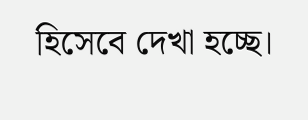হিসেবে দেখা হচ্ছে।